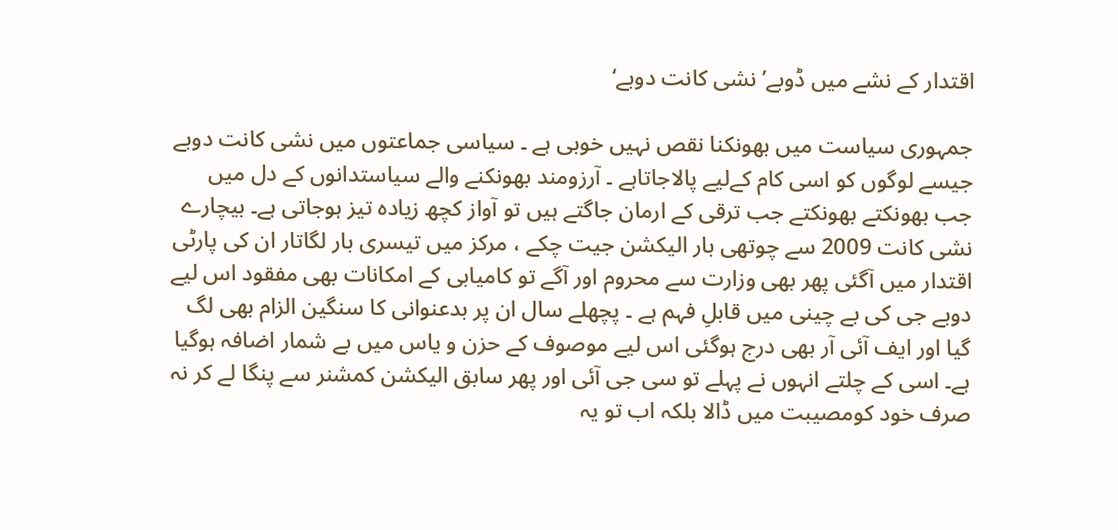اقتدار کے نشے میں ڈوبے’ نشی کانت دوبے‘

جمہوری سیاست میں بھونکنا نقص نہیں خوبی ہے ۔ سیاسی جماعتوں میں نشی کانت دوبے جیسے لوگوں کو اسی کام کےلیے پالاجاتاہے ۔ آرزومند بھونکنے والے سیاستدانوں کے دل میں جب بھونکتے بھونکتے جب ترقی کے ارمان جاگتے ہیں تو آواز کچھ زیادہ تیز ہوجاتی ہے۔ بیچارے نشی کانت 2009 سے چوتھی بار الیکشن جیت چکے ، مرکز میں تیسری بار لگاتار ان کی پارٹی اقتدار میں آگئی پھر بھی وزارت سے محروم اور آگے تو کامیابی کے امکانات بھی مفقود اس لیے دوبے جی کی بے چینی میں قابلِ فہم ہے ۔ پچھلے سال ان پر بدعنوانی کا سنگین الزام بھی لگ گیا اور ایف آئی آر بھی درج ہوگئی اس لیے موصوف کے حزن و یاس میں بے شمار اضافہ ہوگیا ہے۔ اسی کے چلتے انہوں نے پہلے تو سی جی آئی اور پھر سابق الیکشن کمشنر سے پنگا لے کر نہ صرف خود کومصیبت میں ڈالا بلکہ اب تو یہ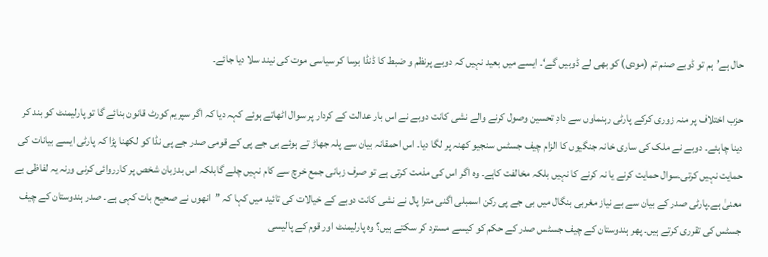حال ہے’ہم تو ڈوبے صنم تم (مودی) کو بھی لے ڈوبیں گے‘۔ ایسے میں بعید نہیں کہ دوبے پرنظم و ضبط کا ڈنڈا برسا کر سیاسی موت کی نیند سلا دیا جائے۔

حزب اختلاف پر منہ زوری کرکے پارٹی رہنماوں سے دادِ تحسین وصول کرنے والے نشی کانت دوبے نے اس بار عدالت کے کردار پر سوال اٹھاتے ہوئے کہہ دیا کہ اگر سپریم کورٹ قانون بنائے گا تو پارلیمنٹ کو بند کر دینا چاہئے۔ دوبے نے ملک کی ساری خانہ جنگیوں کا الزام چیف جسٹس سنجیو کھنہ پر لگا دیا۔ اس احمقانہ بیان سے پلہ جھاڑ تے ہوئے بی جے پی کے قومی صدر جے پی نڈا کو لکھنا پڑا کہ پارٹی ایسے بیانات کی حمایت نہیں کرتی۔سوال حمایت کرنے یا نہ کرنے کا نہیں بلکہ مخالفت کاہے۔ وہ اگر اس کی مذمت کرتی ہے تو صرف زبانی جمع خرچ سے کام نہیں چلے گابلکہ اس بدزبان شخص پر کارروائی کرنی ورنہ یہ لفاظی بے معنیٰ ہے۔پارٹی صدر کے بیان سے بے نیاز مغربی بنگال میں بی جے پی رکن اسمبلی اگنی مترا پال نے نشی کانت دوبے کے خیالات کی تائید میں کہا کہ ’’انھوں نے صحیح بات کہی ہے۔ صدر ہندوستان کے چیف جسٹس کی تقرری کرتے ہیں۔ پھر ہندوستان کے چیف جسٹس صدر کے حکم کو کیسے مسترد کر سکتے ہیں؟ وہ پارلیمنٹ اور قوم کے پالیسی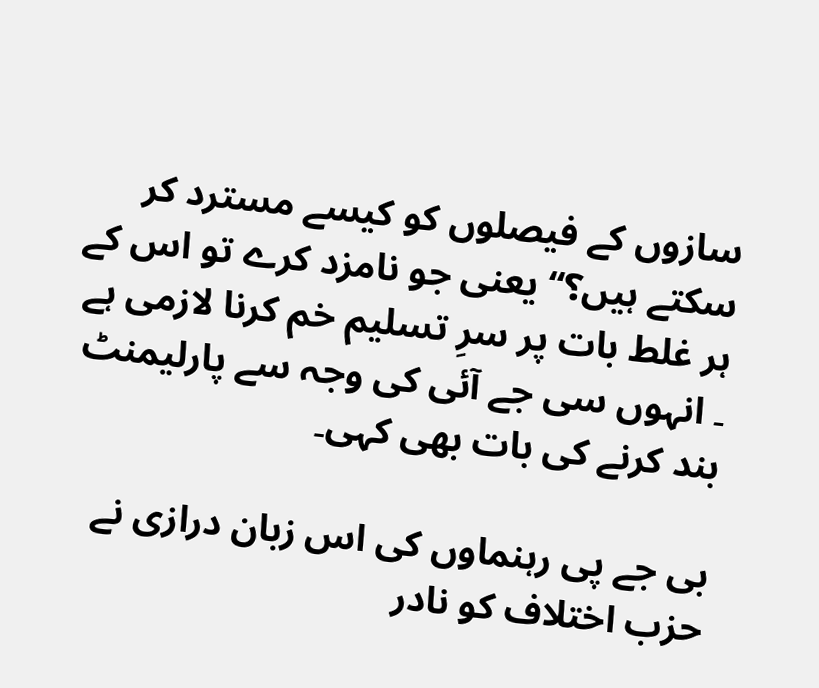سازوں کے فیصلوں کو کیسے مسترد کر سکتے ہیں؟‘‘ یعنی جو نامزد کرے تو اس کے ہر غلط بات پر سرِ تسلیم خم کرنا لازمی ہے ۔ انہوں سی جے آئی کی وجہ سے پارلیمنٹ بند کرنے کی بات بھی کہی۔

بی جے پی رہنماوں کی اس زبان درازی نے حزب اختلاف کو نادر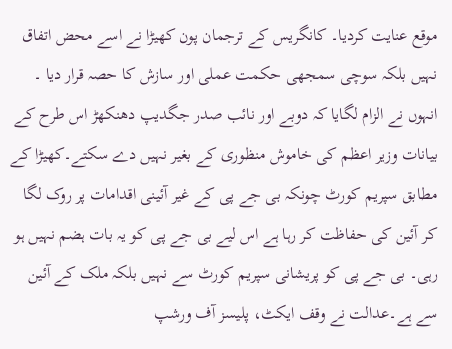موقع عنایت کردیا۔ کانگریس کے ترجمان پون کھیڑا نے اسے محض اتفاق نہیں بلکہ سوچی سمجھی حکمت عملی اور سازش کا حصہ قرار دیا ۔ انہوں نے الزام لگایا کہ دوبے اور نائب صدر جگدیپ دھنکھڑ اس طرح کے بیانات وزیر اعظم کی خاموش منظوری کے بغیر نہیں دے سکتے۔کھیڑا کے مطابق سپریم کورٹ چونکہ بی جے پی کے غیر آئینی اقدامات پر روک لگا کر آئین کی حفاظت کر رہا ہے اس لیے بی جے پی کو یہ بات ہضم نہیں ہو رہی۔ بی جے پی کو پریشانی سپریم کورٹ سے نہیں بلکہ ملک کے آئین سے ہے۔عدالت نے وقف ایکٹ، پلیسز آف ورشپ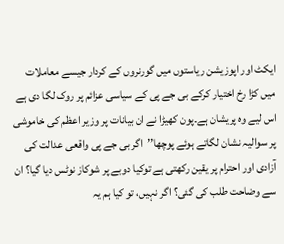ایکٹ اور اپوزیشن ریاستوں میں گورنروں کے کردار جیسے معاملات میں کڑا رخ اختیار کرکے بی جے پی کے سیاسی عزائم پر روک لگا دی ہے اس لیے وہ پریشان ہے۔پون کھیڑا نے ان بیانات پر وزیر اعظم کی خاموشی پر سوالیہ نشان لگاتے ہوئے پوچھا’’اگر بی جے پی واقعی عدالت کی آزادی اور احترام پر یقین رکھتی ہے توکیا دوبے پر شوکاز نوٹس دیا گیا؟ ان سے وضاحت طلب کی گئی؟ اگر نہیں، تو کیا ہم یہ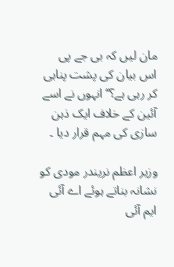مان لیں کہ بی جے پی اس بیان کی پشت پناہی کر رہی ہے؟‘‘ انہوں نے اسے آئین کے خلاف ایک ذہن سازی کی مہم قرار دیا ۔

وزیر اعظم نریندر مودی کو نشانہ بناتے ہوئے اے آئی ایم آئی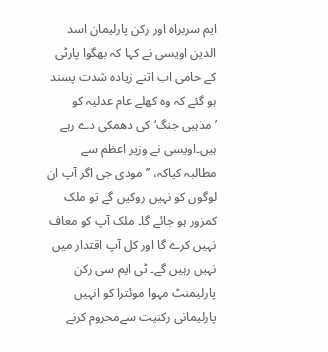ایم سربراہ اور رکن پارلیمان اسد الدین اویسی نے کہا کہ بھگوا پارٹی کے حامی اب اتنے زیادہ شدت پسند ہو گئے کہ وہ کھلے عام عدلیہ کو ’مذہبی جنگ‘ کی دھمکی دے رہے ہیں۔اویسی نے وزیر اعظم سے مطالبہ کیاکہ، ’’مودی جی اگر آپ ان لوگوں کو نہیں روکیں گے تو ملک کمزور ہو جائے گا۔ ملک آپ کو معاف نہیں کرے گا اور کل آپ اقتدار میں نہیں رہیں گے۔ ٹی ایم سی رکن پارلیمنٹ مہوا موئترا کو انہیں پارلیمانی رکنیت سےمحروم کرنے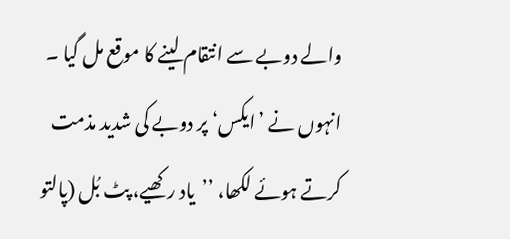والے دوبے سے انتقام لینے کا موقع مل گیا ۔ انہوں نے ’ایکس‘ پر دوبے کی شدید مذمت کرتے ہوئے لکھا، ’’یاد رکھیے، پٹ بُل (پالتو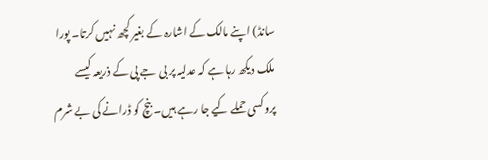سانڈ) اپنے مالک کے اشارہ کے بغیر کچھ نہیں کرتا۔ پورا ملک دیکھ رہا ہے کہ عدلیہ پر بی جے پی کے ذریعہ کیسے پروکسی حملے کیے جا رہے ہیں۔ بنچ کو ڈرانے کی بے شرم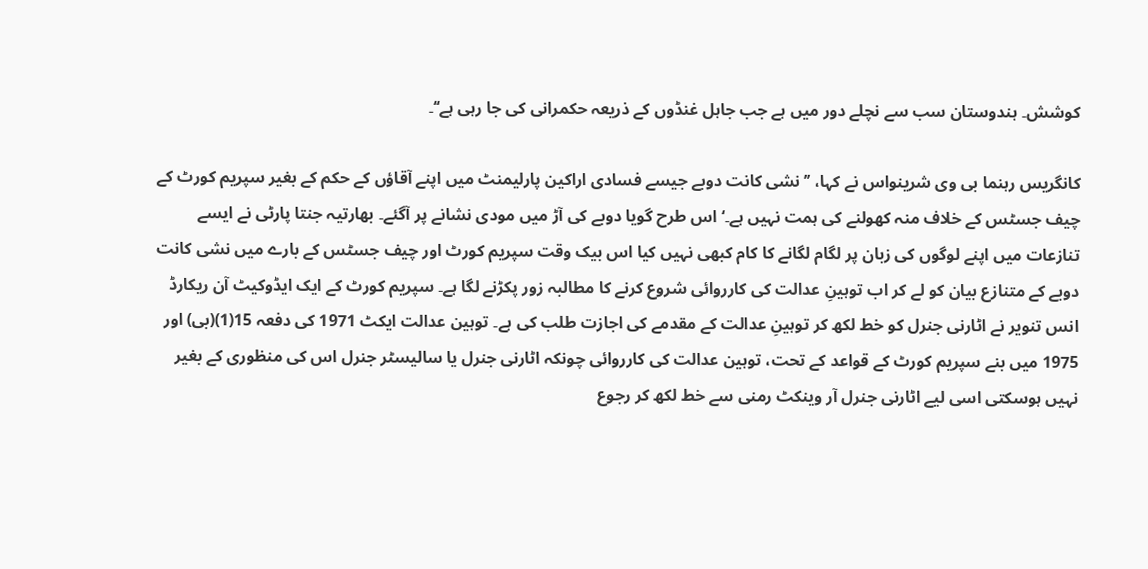کوشش۔ ہندوستان سب سے نچلے دور میں ہے جب جاہل غنڈوں کے ذریعہ حکمرانی کی جا رہی ہے‘‘۔

کانگریس رہنما بی وی شرینواس نے کہا، ’’نشی کانت دوبے جیسے فسادی اراکین پارلیمنٹ میں اپنے آقاؤں کے حکم کے بغیر سپریم کورٹ کے چیف جسٹس کے خلاف منہ کھولنے کی ہمت نہیں ہے۔‘ اس طرح گویا دوبے کی آڑ میں مودی نشانے پر آگئے۔ بھارتیہ جنتا پارٹی نے ایسے تنازعات میں اپنے لوگوں کی زبان پر لگام لگانے کا کام کبھی نہیں کیا اس بیک وقت سپریم کورٹ اور چیف جسٹس کے بارے میں نشی کانت دوبے کے متنازع بیان کو لے کر اب توہینِ عدالت کی کارروائی شروع کرنے کا مطالبہ زور پکڑنے لگا ہے۔ سپریم کورٹ کے ایک ایڈوکیٹ آن ریکارڈ انس تنویر نے اٹارنی جنرل کو خط لکھ کر توہینِ عدالت کے مقدمے کی اجازت طلب کی ہے۔ توہین عدالت ایکٹ 1971 کی دفعہ 15(1)(بی) اور 1975 میں بنے سپریم کورٹ کے قواعد کے تحت، توہین عدالت کی کارروائی چونکہ اٹارنی جنرل یا سالیسٹر جنرل اس کی منظوری کے بغیر نہیں ہوسکتی اسی لیے اٹارنی جنرل آر وینکٹ رمنی سے خط لکھ کر رجوع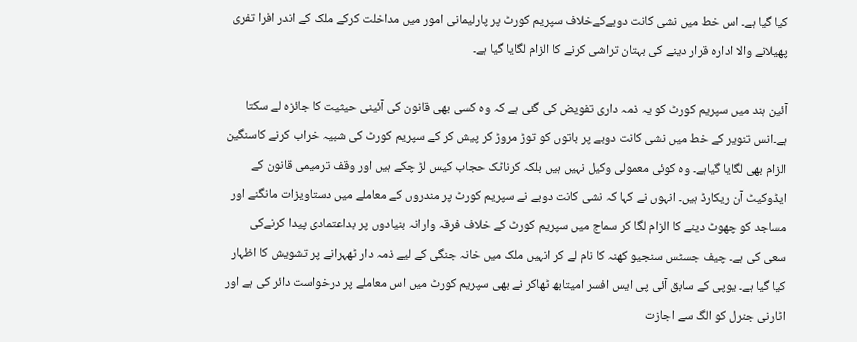کیا گیا ہے۔ اس خط میں نشی کانت دوبےکےخلاف سپریم کورٹ پر پارلیمانی امور میں مداخلت کرکے ملک کے اندر افرا تفری پھیلانے والا ادارہ قرار دینے کی بہتان تراشی کرنے کا الزام لگایا گیا ہے۔

آئین ہند میں سپریم کورٹ کو یہ ذمہ داری تفویض کی گئی ہے کہ وہ کسی بھی قانون کی آئینی حیثیت کا جائزہ لے سکتا ہے۔انس تنویر کے خط میں نشی کانت دوبے پر باتوں کو توڑ مروڑ کر پیش کر کے سپریم کورٹ کی شبیہ خراب کرنے کاسنگین الزام بھی لگایا گیاہے۔ وہ کوئی معمولی وکیل نہیں ہیں بلکہ کرناٹک حجاب کیس لڑ چکے ہیں اور وقف ترمیمی قانون کے ایڈوکیٹ آن ریکارڈ ہیں۔ انہوں نے کہا کہ نشی کانت دوبے نے سپریم کورٹ پر مندروں کے معاملے میں دستاویزات مانگنے اور مساجد کو چھوٹ دینے کا الزام لگا کر سماج میں سپریم کورٹ کے خلاف فرقہ وارانہ بنیادوں پر بداعتمادی پیدا کرنےکی سعی کی ہے۔ چیف جسٹس سنجیو کھنہ کا نام لے کر انہیں ملک میں خانہ جنگی کے لیے ذمہ دار ٹھہرانے پر تشویش کا اظہار کیا گیا ہے۔ یوپی کے سابق آئی پی ایس افسر امیتابھ ٹھاکر نے بھی سپریم کورٹ میں اس معاملے پر درخواست دائر کی ہے اور اٹارنی جنرل کو الگ سے اجازت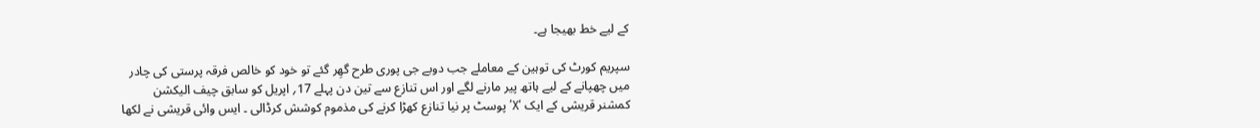کے لیے خط بھیجا ہے۔

سپریم کورٹ کی توہین کے معاملے جب دوبے جی پوری طرح گھِر گئے تو خود کو خالص فرقہ پرستی کی چادر میں چھپانے کے لیے ہاتھ پیر مارنے لگے اور اس تنازع سے تین دن پہلے 17؍ اپریل کو سابق چیف الیکشن کمشنر قریشی کے ایک ‘X’ پوسٹ پر نیا تنازع کھڑا کرنے کی مذموم کوشش کرڈالی ۔ ایس وائی قریشی نے لکھا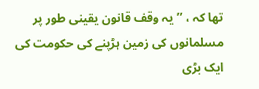تھا کہ ، ’’یہ وقف قانون یقینی طور پر مسلمانوں کی زمین ہڑپنے کی حکومت کی ایک بڑی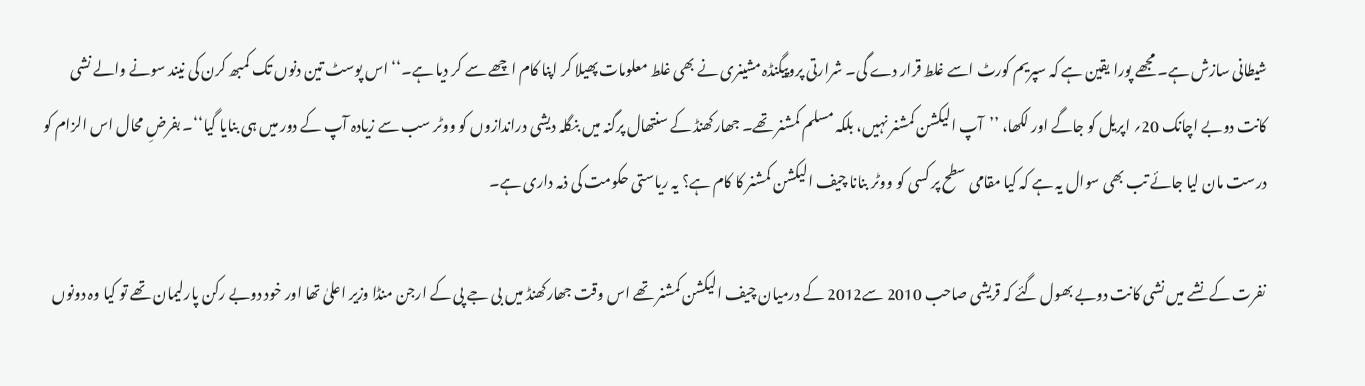شیطانی سازش ہے۔ مجھے پورا یقین ہے کہ سپریم کورٹ اسے غلط قرار دے گی۔ شرارتی پروپیگنڈہ مشینری نے بھی غلط معلومات پھیلا کر اپنا کام اچھے سے کر دیا ہے۔‘‘ اس پوسٹ تین دنوں تک کمبھ کرن کی نیند سونے والے نشی کانت دوبے اچانک 20؍ اپریل کو جاگے اور لکھا، ’’آپ الیکشن کمشنر نہیں، بلکہ مسلم کمشنر تھے۔ جھارکھنڈ کے سنتھال پرگنہ میں بنگلہ دیشی دراندازوں کو ووٹر سب سے زیادہ آپ کے دور میں ہی بنایا گیا‘‘۔ بفرضِ محال اس الزام کو درست مان لیا جائے تب بھی سوال یہ ہے کہ کیا مقامی سطح پر کسی کو ووٹر بنانا چیف الیکشن کمشنر کا کام ہے؟ یہ ریاستی حکومت کی ذمہ داری ہے۔

نفرت کے نشے میں نشی کانت دوبے بھول گئے کہ قریشی صاحب 2010 سے2012 کے درمیان چیف الیکشن کمشنر تھے اس وقت جھارکھنڈ میں بی جے پی کے ارجن منڈا وزیر اعلیٰ تھا اور خود دوبے رکن پارلیمان تھے تو کیا وہ دونوں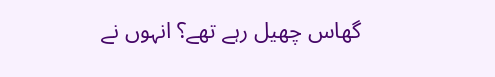گھاس چھیل رہے تھے؟ انہوں نے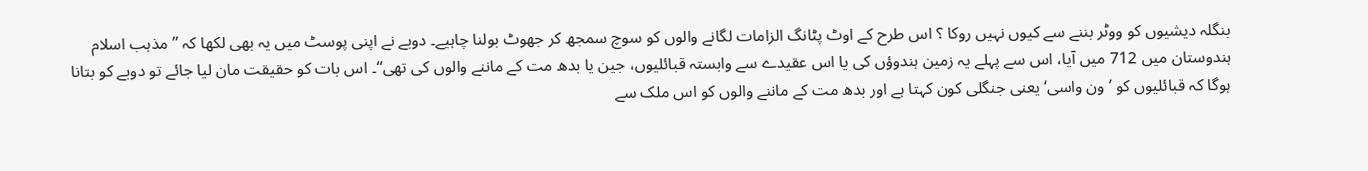بنگلہ دیشیوں کو ووٹر بننے سے کیوں نہیں روکا ؟ اس طرح کے اوٹ پٹانگ الزامات لگانے والوں کو سوچ سمجھ کر جھوٹ بولنا چاہیے۔ دوبے نے اپنی پوسٹ میں یہ بھی لکھا کہ ’’مذہب اسلام ہندوستان میں 712 میں آیا، اس سے پہلے یہ زمین ہندوؤں کی یا اس عقیدے سے وابستہ قبائلیوں، جین یا بدھ مت کے ماننے والوں کی تھی‘‘۔ اس بات کو حقیقت مان لیا جائے تو دوبے کو بتانا ہوگا کہ قبائلیوں کو ’ون واسی‘یعنی جنگلی کون کہتا ہے اور بدھ مت کے ماننے والوں کو اس ملک سے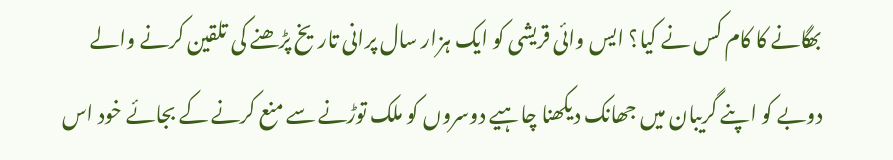بھگانے کا کام کس نے کیا؟ ایس وائی قریشی کو ایک ہزار سال پرانی تاریخ پڑھنے کی تلقین کرنے والے دوبے کو اپنے گریبان میں جھانک دیکھنا چاہیے دوسروں کو ملک توڑنے سے منع کرنے کے بجائے خود اس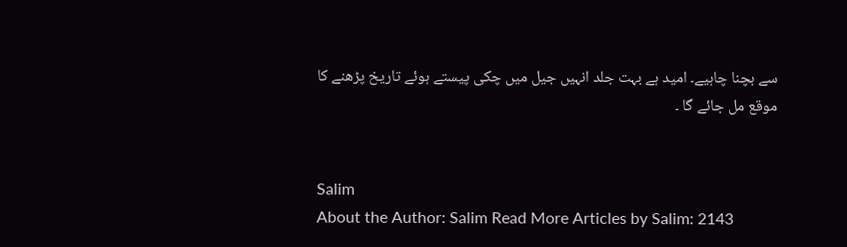سے بچنا چاہیے۔ امید ہے بہت جلد انہیں جیل میں چکی پیستے ہوئے تاریخ پڑھنے کا موقع مل جائے گا ۔


Salim
About the Author: Salim Read More Articles by Salim: 2143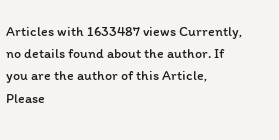Articles with 1633487 views Currently, no details found about the author. If you are the author of this Article, Please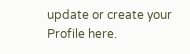update or create your Profile here.